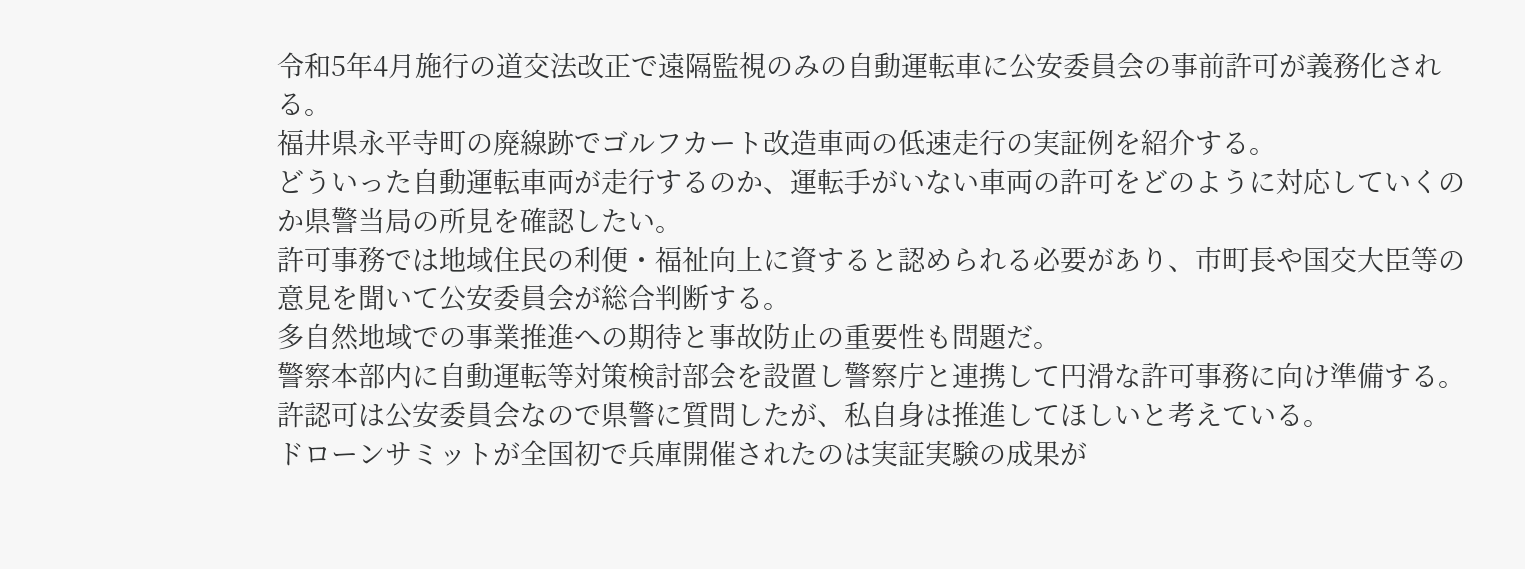令和5年4月施行の道交法改正で遠隔監視のみの自動運転車に公安委員会の事前許可が義務化される。
福井県永平寺町の廃線跡でゴルフカート改造車両の低速走行の実証例を紹介する。
どういった自動運転車両が走行するのか、運転手がいない車両の許可をどのように対応していくのか県警当局の所見を確認したい。
許可事務では地域住民の利便・福祉向上に資すると認められる必要があり、市町長や国交大臣等の意見を聞いて公安委員会が総合判断する。
多自然地域での事業推進への期待と事故防止の重要性も問題だ。
警察本部内に自動運転等対策検討部会を設置し警察庁と連携して円滑な許可事務に向け準備する。
許認可は公安委員会なので県警に質問したが、私自身は推進してほしいと考えている。
ドローンサミットが全国初で兵庫開催されたのは実証実験の成果が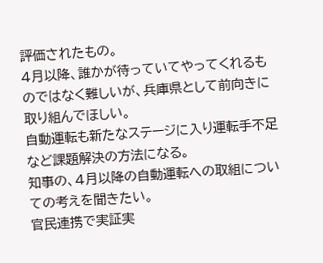評価されたもの。
4月以降、誰かが待っていてやってくれるものではなく難しいが、兵庫県として前向きに取り組んでほしい。
自動運転も新たなステージに入り運転手不足など課題解決の方法になる。
知事の、4月以降の自動運転への取組についての考えを聞きたい。
官民連携で実証実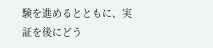験を進めるとともに、実証を後にどう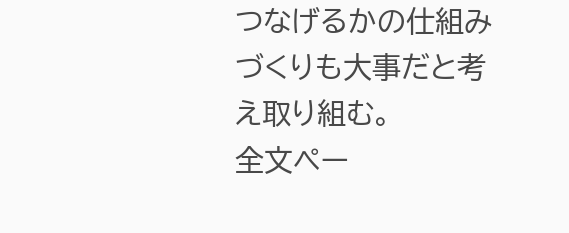つなげるかの仕組みづくりも大事だと考え取り組む。
全文ペー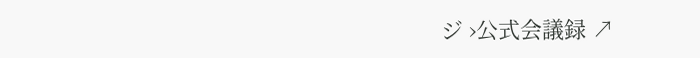ジ ›公式会議録 ↗